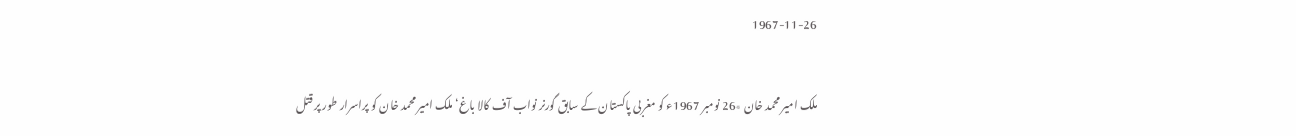1967-11-26

ملک امیر محمد خان ٭26 نومبر 1967ء کو مغربی پاکستان کے سابق گورنر نواب آف کالا باغ‘ ملک امیر محمد خان کو پراسرار طور پر قتل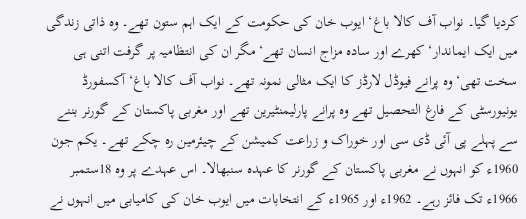کردیا گیا۔ نواب آف کالا باغ‘ ایوب خان کی حکومت کے ایک اہم ستون تھے۔ وہ ذاتی زندگی میں ایک ایماندار‘ کھرے اور سادہ مزاج انسان تھے‘ مگر ان کی انتظامیہ پر گرفت اتنی ہی سخت تھی‘ وہ پرانے فیوڈل لارڈز کا ایک مثالی نمونہ تھے۔ نواب آف کالا باغ‘ آکسفورڈ یونیورسٹی کے فارغ التحصیل تھے وہ پرانے پارلیمنٹیرین تھے اور مغربی پاکستان کے گورنر بننے سے پہلے پی آئی ڈی سی اور خوراک و زراعت کمیشن کے چیئرمین رہ چکے تھے۔ یکم جون 1960ء کو انہوں نے مغربی پاکستان کے گورنر کا عہدہ سنبھالا۔ اس عہدے پر وہ 18ستمبر 1966ء تک فائز رہے۔ 1962ء اور 1965ء کے انتخابات میں ایوب خان کی کامیابی میں انہوں نے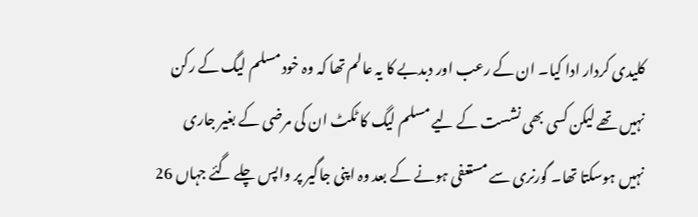کلیدی کردار ادا کیا۔ ان کے رعب اور دبدبے کا یہ عالم تھا کہ وہ خود مسلم لیگ کے رکن نہیں تھے لیکن کسی بھی نشست کے لیے مسلم لیگ کا ٹکٹ ان کی مرضی کے بغیر جاری نہیں ہوسکتا تھا۔ گورنری سے مستعفی ہونے کے بعد وہ اپنی جاگیر پر واپس چلے گئے جہاں 26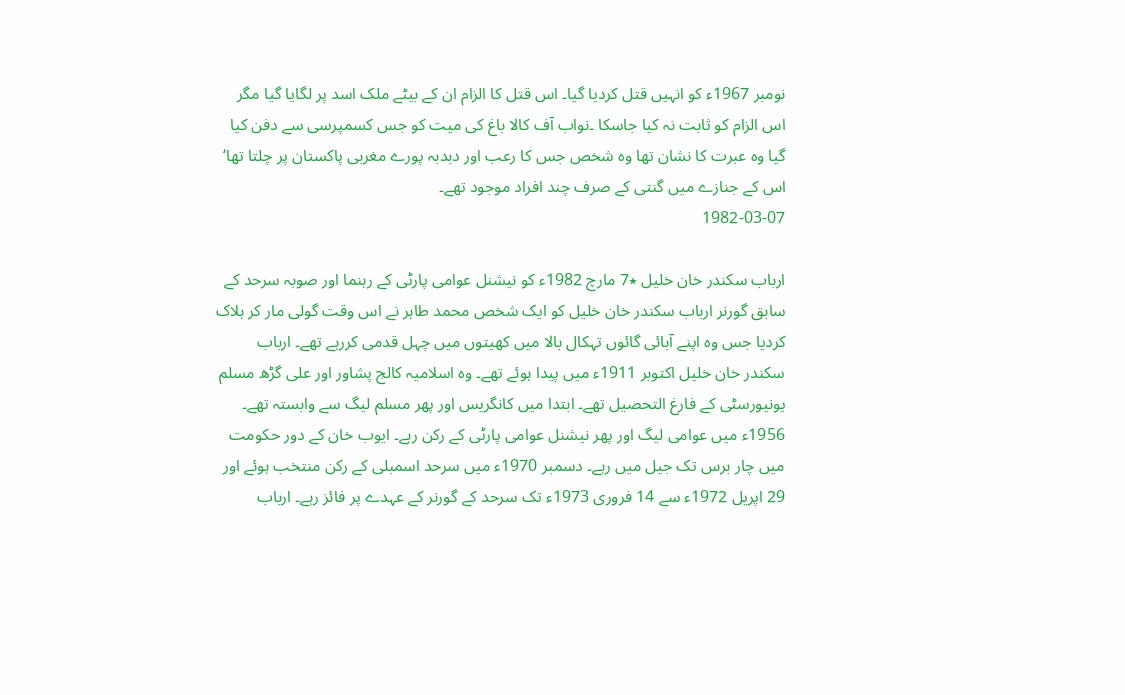نومبر 1967ء کو انہیں قتل کردیا گیا۔ اس قتل کا الزام ان کے بیٹے ملک اسد پر لگایا گیا مگر اس الزام کو ثابت نہ کیا جاسکا ۔نواب آف کالا باغ کی میت کو جس کسمپرسی سے دفن کیا گیا وہ عبرت کا نشان تھا وہ شخص جس کا رعب اور دبدبہ پورے مغربی پاکستان پر چلتا تھا‘ اس کے جنازے میں گنتی کے صرف چند افراد موجود تھے۔
1982-03-07

ارباب سکندر خان خلیل ٭7 مارچ 1982ء کو نیشنل عوامی پارٹی کے رہنما اور صوبہ سرحد کے سابق گورنر ارباب سکندر خان خلیل کو ایک شخص محمد طاہر نے اس وقت گولی مار کر ہلاک کردیا جس وہ اپنے آبائی گائوں تہکال بالا میں کھیتوں میں چہل قدمی کررہے تھے۔ ارباب سکندر خان خلیل اکتوبر 1911ء میں پیدا ہوئے تھے۔ وہ اسلامیہ کالج پشاور اور علی گڑھ مسلم یونیورسٹی کے فارغ التحصیل تھے۔ ابتدا میں کانگریس اور پھر مسلم لیگ سے وابستہ تھے۔ 1956ء میں عوامی لیگ اور پھر نیشنل عوامی پارٹی کے رکن رہے۔ ایوب خان کے دور حکومت میں چار برس تک جیل میں رہے۔ دسمبر 1970ء میں سرحد اسمبلی کے رکن منتخب ہوئے اور 29 اپریل 1972ء سے 14 فروری 1973ء تک سرحد کے گورنر کے عہدے پر فائز رہے۔ ارباب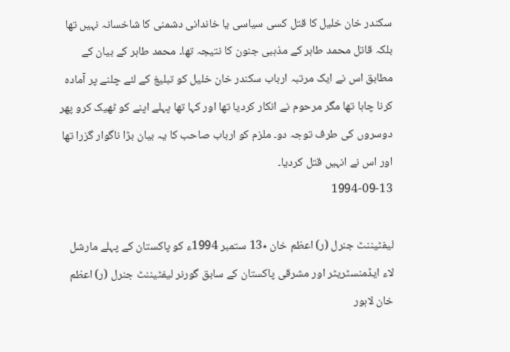سکندر خان خلیل کا قتل کسی سیاسی یا خاندانی دشمنی کا شاخسانہ نہیں تھا بلکہ قاتل محمد طاہر کے مذہبی جنون کا نتیجہ تھا۔ محمد طاہر کے بیان کے مطابق اس نے ایک مرتبہ ارباب سکندر خان خلیل کو تبلیغ کے لئے چلنے پر آمادہ کرنا چاہا تھا مگر مرحوم نے انکار کردیا تھا اور کہا تھا پہلے اپنے کو ٹھیک کرو پھر دوسروں کی طرف توجہ دو۔ ملزم کو ارباب صاحب کا یہ بیان بڑا ناگوار گزرا تھا اور اس نے انہیں قتل کردیا۔
1994-09-13

لیفٹیننٹ جنرل (ر) اعظم خان ٭13 ستمبر 1994ء کو پاکستان کے پہلے مارشل لاء ایڈمنسٹریٹر اور مشرقی پاکستان کے سابق گورنر لیفٹیننٹ جنرل (ر) اعظم خان لاہور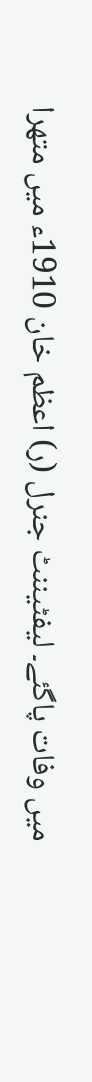میں وفات پاگئے۔ لیفٹیننٹ جنرل (ر) اعظم خان 1910ء میں متھرا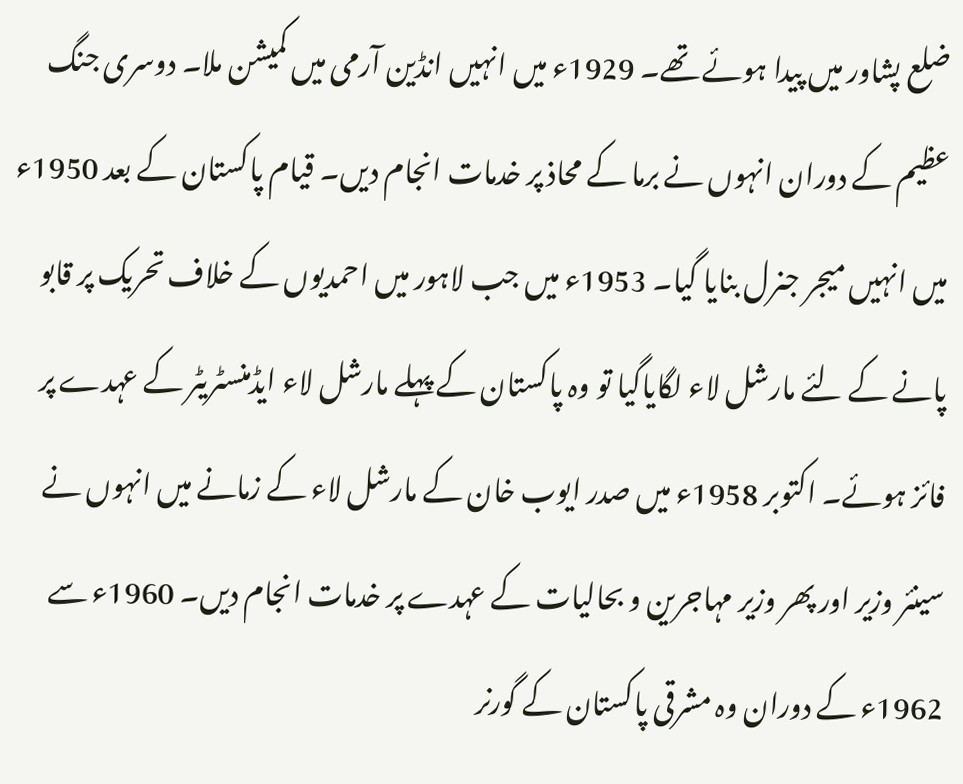ضلع پشاور میں پیدا ہوئے تھے۔ 1929ء میں انہیں انڈین آرمی میں کمیشن ملا۔ دوسری جنگ عظیم کے دوران انہوں نے برما کے محاذ پر خدمات انجام دیں۔ قیام پاکستان کے بعد 1950ء میں انہیں میجر جنرل بنایا گیا۔ 1953ء میں جب لاہور میں احمدیوں کے خلاف تحریک پر قابو پانے کے لئے مارشل لاء لگایاگیا تو وہ پاکستان کے پہلے مارشل لاء ایڈمنسٹریٹر کے عہدے پر فائز ہوئے۔ اکتوبر 1958ء میں صدر ایوب خان کے مارشل لاء کے زمانے میں انہوں نے سینئر وزیر اور پھر وزیر مہاجرین و بحالیات کے عہدے پر خدمات انجام دیں۔ 1960ء سے 1962ء کے دوران وہ مشرقی پاکستان کے گورنر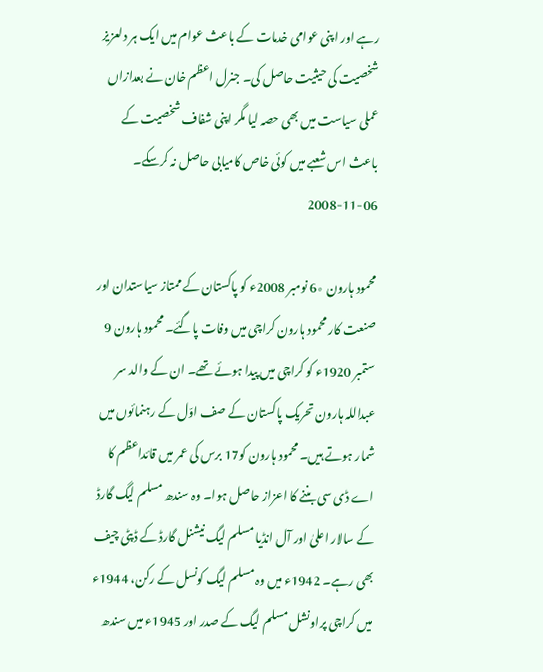رہے اور اپنی عوامی خدمات کے باعث عوام میں ایک ہر دلعزیز شخصیت کی حیثیت حاصل کی۔ جنرل اعظم خان نے بعدازاں عملی سیاست میں بھی حصہ لیا مگر اپنی شفاف شخصیت کے باعث اس شعبے میں کوئی خاص کامیابی حاصل نہ کرسکے۔
2008-11-06

محمود ہارون ٭6 نومبر 2008ء کو پاکستان کے ممتاز سیاستدان اور صنعت کار محمود ہارون کراچی میں وفات پاگئے۔ محمود ہارون 9 ستمبر 1920ء کو کراچی میں پیدا ہوئے تھے۔ ان کے والد سر عبداللہ ہارون تحریک پاکستان کے صف اوّل کے رہنمائوں میں شمار ہوتے ہیں۔ محمود ہارون کو17 برس کی عمر میں قائداعظم کا اے ڈی سی بننے کا اعزاز حاصل ہوا۔ وہ سندھ مسلم لیگ گارڈ کے سالار اعلیٰ اور آل انڈیا مسلم لیگ نیشنل گارڈ کے ڈپٹی چیف بھی رہے۔ 1942ء میں وہ مسلم لیگ کونسل کے رکن، 1944ء میں کراچی پراونشل مسلم لیگ کے صدر اور 1945ء میں سندھ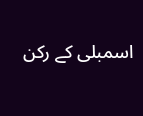اسمبلی کے رکن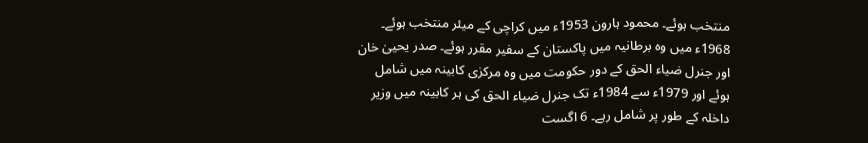منتخب ہوئے۔ محمود ہارون 1953ء میں کراچی کے میئر منتخب ہوئے۔ 1968ء میں وہ برطانیہ میں پاکستان کے سفیر مقرر ہوئے۔ صدر یحییٰ خان اور جنرل ضیاء الحق کے دور حکومت میں وہ مرکزی کابینہ میں شامل ہوئے اور 1979ء سے 1984ء تک جنرل ضیاء الحق کی ہر کابینہ میں وزیر داخلہ کے طور پر شامل رہے۔ 6 اگست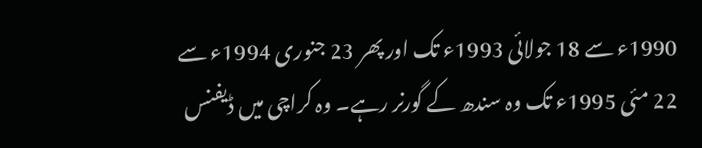1990ء سے 18 جولائی 1993ء تک اور پھر 23 جنوری 1994ء سے 22 مئی 1995ء تک وہ سندھ کے گورنر رہے۔ وہ کراچی میں ڈیفنس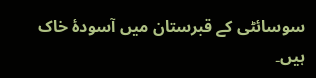سوسائٹی کے قبرستان میں آسودۂ خاک ہیں۔